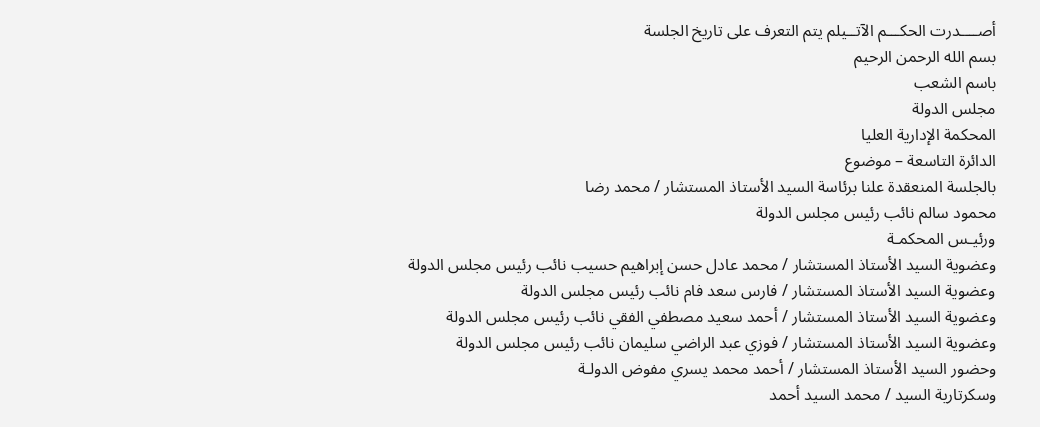أصــــدرت الحكـــم الآتــيلم يتم التعرف على تاريخ الجلسة
بسم الله الرحمن الرحيم
باسم الشعب
مجلس الدولة
المحكمة الإدارية العليا
الدائرة التاسعة – موضوع
بالجلسة المنعقدة علنا برئاسة السيد الأستاذ المستشار / محمد رضا
محمود سالم نائب رئيس مجلس الدولة
ورئيـس المحكمـة
وعضوية السيد الأستاذ المستشار / محمد عادل حسن إبراهيم حسيب نائب رئيس مجلس الدولة
وعضوية السيد الأستاذ المستشار / فارس سعد فام نائب رئيس مجلس الدولة
وعضوية السيد الأستاذ المستشار / أحمد سعيد مصطفي الفقي نائب رئيس مجلس الدولة
وعضوية السيد الأستاذ المستشار / فوزي عبد الراضي سليمان نائب رئيس مجلس الدولة
وحضور السيد الأستاذ المستشار / أحمد محمد يسري مفوض الدولـة
وسكرتارية السيد / محمد السيد أحمد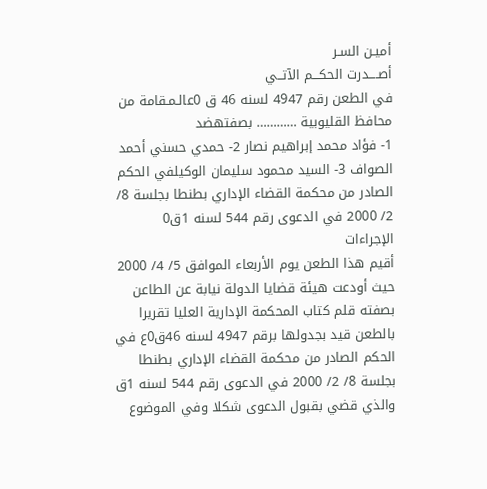أميـن السـر
أصــــدرت الحكـــم الآتــي
في الطعن رقم 4947 لسنه 46 ق 0عالـمـقامة من
محافظ القليوبية ………… بصفتهضد
1- فؤاد محمد إبراهيم نصار 2- حمدي حسني أحمد الصواف 3- السيد محمود سليمان الوكيلفي الحكم الصادر من محكمة القضاء الإداري بطنطا بجلسة 8/ 2/ 2000 في الدعوى رقم 544 لسنه 1ق0
الإجراءات
أقيم هذا الطعن يوم الأربعاء الموافق 5/ 4/ 2000 حيث أودعت هيئة قضايا الدولة نيابة عن الطاعن بصفته قلم كتاب المحكمة الإدارية العليا تقريرا بالطعن قيد بجدولها برقم 4947 لسنه 46ق0ع في الحكم الصادر من محكمة القضاء الإداري بطنطا بجلسة 8/ 2/ 2000 في الدعوى رقم 544 لسنه 1ق والذي قضي بقبول الدعوى شكلا وفي الموضوع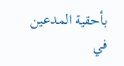بأحقية المدعين في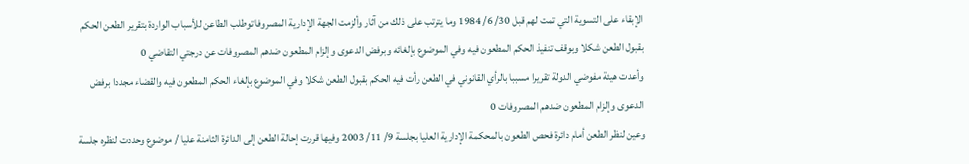الإبقاء على التسوية التي تمت لهم قبل 30/ 6/ 1984 وما يترتب على ذلك من آثار وألزمت الجهة الإدارية المصروفاتوطلب الطاعن للأسباب الواردة بتقرير الطعن الحكم بقبول الطعن شكلا وبوقف تنفيذ الحكم المطعون فيه وفي الموضوع بإلغائه وبرفض الدعوى وإلزام المطعون ضدهم المصروفات عن درجتي التقاضي 0
وأعدت هيئة مفوضي الدولة تقريرا مسببا بالرأي القانوني في الطعن رأت فيه الحكم بقبول الطعن شكلا وفي الموضوع بإلغاء الحكم المطعون فيه والقضاء مجددا برفض الدعوى وإلزام المطعون ضدهم المصروفات 0
وعين لنظر الطعن أمام دائرة فحص الطعون بالمحكمة الإدارية العليا بجلسة 9/ 11/ 2003 وفيها قررت إحالة الطعن إلى الدائرة الثامنة عليا / موضوع وحددت لنظره جلسة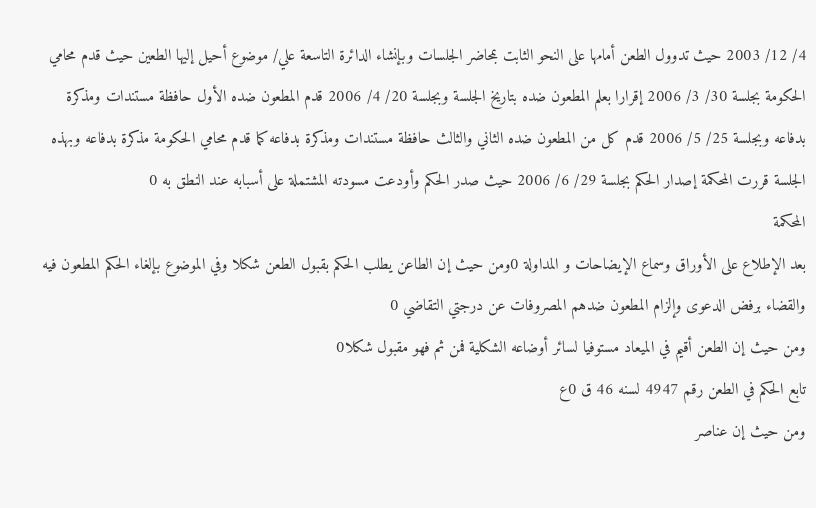4/ 12/ 2003 حيث تدوول الطعن أمامها على النحو الثابت بمحاضر الجلسات وبإنشاء الدائرة التاسعة علي/ موضوع أحيل إليها الطعين حيث قدم محامي الحكومة بجلسة 30/ 3/ 2006 إقرارا بعلم المطعون ضده بتاريخ الجلسة وبجلسة 20/ 4/ 2006 قدم المطعون ضده الأول حافظة مستندات ومذكرة بدفاعه وبجلسة 25/ 5/ 2006 قدم كل من المطعون ضده الثاني والثالث حافظة مستندات ومذكرة بدفاعه كما قدم محامي الحكومة مذكرة بدفاعه وبهذه الجلسة قررت المحكمة إصدار الحكم بجلسة 29/ 6/ 2006 حيث صدر الحكم وأودعت مسودته المشتملة على أسبابه عند النطق به 0
المحكمة
بعد الإطلاع على الأوراق وسماع الإيضاحات و المداولة 0ومن حيث إن الطاعن يطلب الحكم بقبول الطعن شكلا وفي الموضوع بإلغاء الحكم المطعون فيه والقضاء برفض الدعوى وإلزام المطعون ضدهم المصروفات عن درجتي التقاضي 0
ومن حيث إن الطعن أقيم في الميعاد مستوفيا لسائر أوضاعه الشكلية فمن ثم فهو مقبول شكلا0
تابع الحكم في الطعن رقم 4947 لسنه 46 ق 0ع
ومن حيث إن عناصر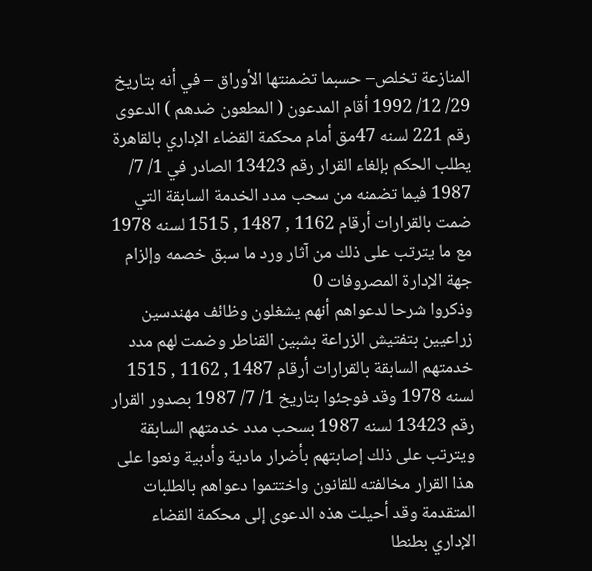المنازعة تخلص– حسبما تضمنتها الأوراق – في أنه بتاريخ 29/ 12/ 1992 أقام المدعون ( المطعون ضدهم ) الدعوى رقم 221 لسنه 47مق أمام محكمة القضاء الإداري بالقاهرة يطلب الحكم بإلغاء القرار رقم 13423 الصادر في 1/ 7/ 1987 فيما تضمنه من سحب مدد الخدمة السابقة التي ضمت بالقرارات أرقام 1162 , 1487 , 1515 لسنه 1978 مع ما يترتب على ذلك من آثار ورد ما سبق خصمه وإلزام جهة الإدارة المصروفات 0
وذكروا شرحا لدعواهم أنهم يشغلون وظائف مهندسين زراعيين بتفتيش الزراعة بشبين القناطر وضمت لهم مدد خدمتهم السابقة بالقرارات أرقام 1487 , 1162 , 1515 لسنه 1978 وقد فوجئوا بتاريخ 1/ 7/ 1987 بصدور القرار رقم 13423 لسنه 1987 بسحب مدد خدمتهم السابقة ويترتب على ذلك إصابتهم بأضرار مادية وأدبية ونعوا على هذا القرار مخالفته للقانون واختتموا دعواهم بالطلبات المتقدمة وقد أحيلت هذه الدعوى إلى محكمة القضاء الإداري بطنطا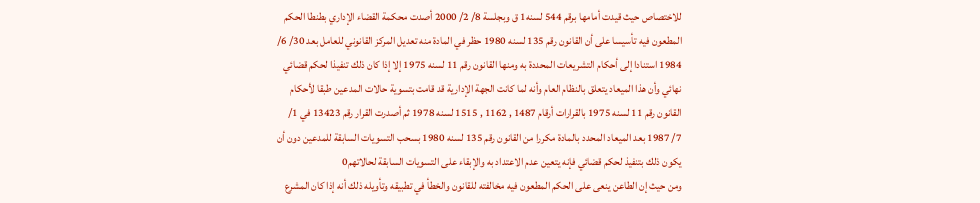للاختصاص حيث قيدت أمامها برقم 544 لسنه1 ق وبجلسة 8/ 2/ 2000 أصدت محكمة القضاء الإداري بطنطا الحكم المطعون فيه تأسيسا على أن القانون رقم 135 لسنه 1980 حظر في المادة منه تعديل المركز القانوني للعامل بعد 30/ 6/ 1984 استنادا إلى أحكام التشريعات المحددة به ومنها القانون رقم 11 لسنه 1975 إلا إذا كان ذلك تنفيذا لحكم قضائي نهائي وأن هذا الميعاد يتعلق بالنظام العام وأنه لما كانت الجهة الإدارية قد قامت بتسوية حالات المدعين طبقا لأحكام القانون رقم 11 لسنه 1975 بالقرارات أرقام 1487 , 1162 , 1515 لسنه 1978 ثم أصدرت القرار رقم 13423 في 1/ 7/ 1987 بعد الميعاد المحدد بالمادة مكررا من القانون رقم 135 لسنه 1980 بسحب التسويات السابقة للمدعين دون أن يكون ذلك بتنفيذ لحكم قضائي فإنه يتعين عدم الاعتداد به والإبقاء على التسويات السابقة لحالاتهم0
ومن حيث إن الطاعن ينعى على الحكم المطعون فيه مخالفته للقانون والخطأ في تطبيقه وتأويله ذلك أنه إذا كان المشرع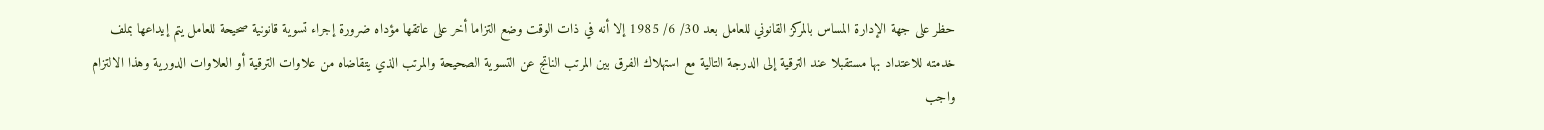حظر على جهة الإدارة المساس بالمركز القانوني للعامل بعد 30/ 6/ 1985 إلا أنه في ذات الوقت وضع التزاما أخر على عاتقها مؤداه ضرورة إجراء تسوية قانونية صحيحة للعامل يتم إيداعها بملف خدمته للاعتداد بها مستقبلا عند الترقية إلى الدرجة التالية مع استهلاك الفرق بين المرتب الناتج عن التسوية الصحيحة والمرتب الذي يتقاضاه من علاوات الترقية أو العلاوات الدورية وهذا الالتزام واجب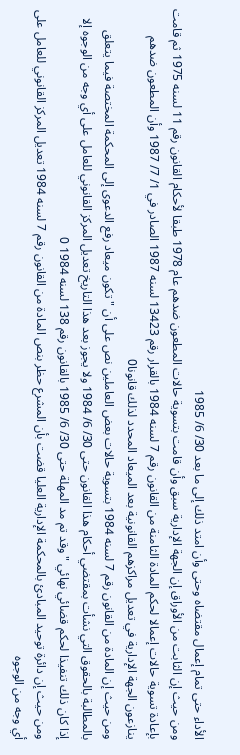الأداء حتى تمام إعمال مقتضاه وحتى وأن امتد ذلك إلى ما بعد 30/ 6/ 1985
ومن حيث إن الثابت من الأوراق إن الجهة الإدارية سبق وأن قامت بتسوية حالات المطعون ضدهم عام 1978 طبقا لأحكام القانون رقم 11 لسنه 1975 ثم قامت بإعادة تسوية حالات إعمالا لحكم المادة الثامنة من القانون رقم 7 لسنه 1984 بالقرار رقم 13423 لسنه 1987 الصادر في 1/ 7/ 1987 وأن المطعون ضدهم ينازعون الجهة الإدارية في تعديل مراكزهم القانونية بعد الميعاد المحدد لذلك قانونا0
ومن حيث إن المادة من القانون رقم 7 لسنه 1984 بتسوية حالات بعض العاملين نص على أن " تكون ميعاد رفع الدعوى إلى المحكمة المختصة فيما يتعلق بالمطالبة بالحقوق التي نشأت بمقتضي أحكام هذا القانون حتى 30/ 6/ 1984 ولا يجوز بعد هذا التاريخ تعديل المركز القانوني للعامل على أي وجه من الوجوه إلا إذا كان ذلك تنفيذا لحكم قضائي نهائي " وقد تم مد المهلة حتى 30/ 6/ 1985 بالقانون رقم 138 لسنه 1984 0
ومن حيث إن دائرة توحيد المبادئ بالمحكمة الإدارية العليا قضت بأن المشرع حظر بنص المادة من القانون رقم 7 لسنه 1984 تعديل المركز القانوني للعامل على أي وجه من الوجوه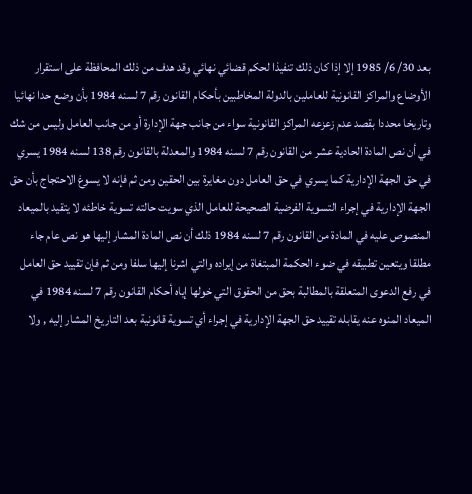بعد 30/ 6/ 1985 إلا إذا كان ذلك تنفيذا لحكم قضائي نهائي وقد هدف من ذلك المحافظة على استقرار الأوضاع والمراكز القانونية للعاملين بالدولة المخاطبين بأحكام القانون رقم 7 لسنه 1984 بأن وضع حدا نهائيا وتاريخا محددا بقصد عدم زعزعه المراكز القانونية سواء من جانب جهة الإدارة أو من جانب العامل وليس من شك في أن نص المادة الحادية عشر من القانون رقم 7 لسنه 1984 والمعدلة بالقانون رقم 138 لسنه 1984 يسري في حق الجهة الإدارية كما يسري في حق العامل دون مغايرة بين الحقين ومن ثم فإنه لا يسوغ الاحتجاج بأن حق الجهة الإدارية في إجراء التسوية الفرضية الصحيحة للعامل الذي سويت حالته تسوية خاطئه لا يتقيد بالميعاد المنصوص عليه في المادة من القانون رقم 7 لسنه 1984 ذلك أن نص المادة المشار إليها هو نص عام جاء مطلقا ويتعين تطبيقه في ضوء الحكمة المبتغاة من إيراده والتي اشرنا إليها سلفا ومن ثم فإن تقييد حق العامل في رفع الدعوى المتعلقة بالمطالبة بحق من الحقوق التي خولها إياه أحكام القانون رقم 7 لسنه 1984 في الميعاد المنوه عنه يقابله تقييد حق الجهة الإدارية في إجراء أي تسوية قانونية بعد التاريخ المشار إليه , ولا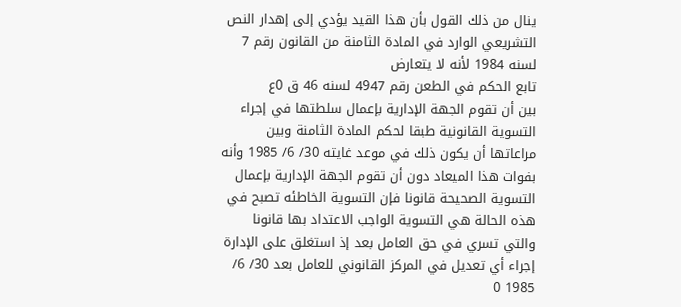ينال من ذلك القول بأن هذا القيد يؤدي إلى إهدار النص التشريعي الوارد في المادة الثامنة من القانون رقم 7 لسنه 1984 لأنه لا يتعارض
تابع الحكم في الطعن رقم 4947 لسنه 46 ق 0ع
بين أن تقوم الجهة الإدارية بإعمال سلطتها في إجراء التسوية القانونية طبقا لحكم المادة الثامنة وبين مراعاتها أن يكون ذلك في موعد غايته 30/ 6/ 1985 وأنه بفوات هذا الميعاد دون أن تقوم الجهة الإدارية بإعمال التسوية الصحيحة قانونا فإن التسوية الخاطئه تصبح في هذه الحالة هي التسوية الواجب الاعتداد بها قانونا والتي تسري في حق العامل بعد إذ استغلق على الإدارة إجراء أي تعديل في المركز القانوني للعامل بعد 30/ 6/ 1985 0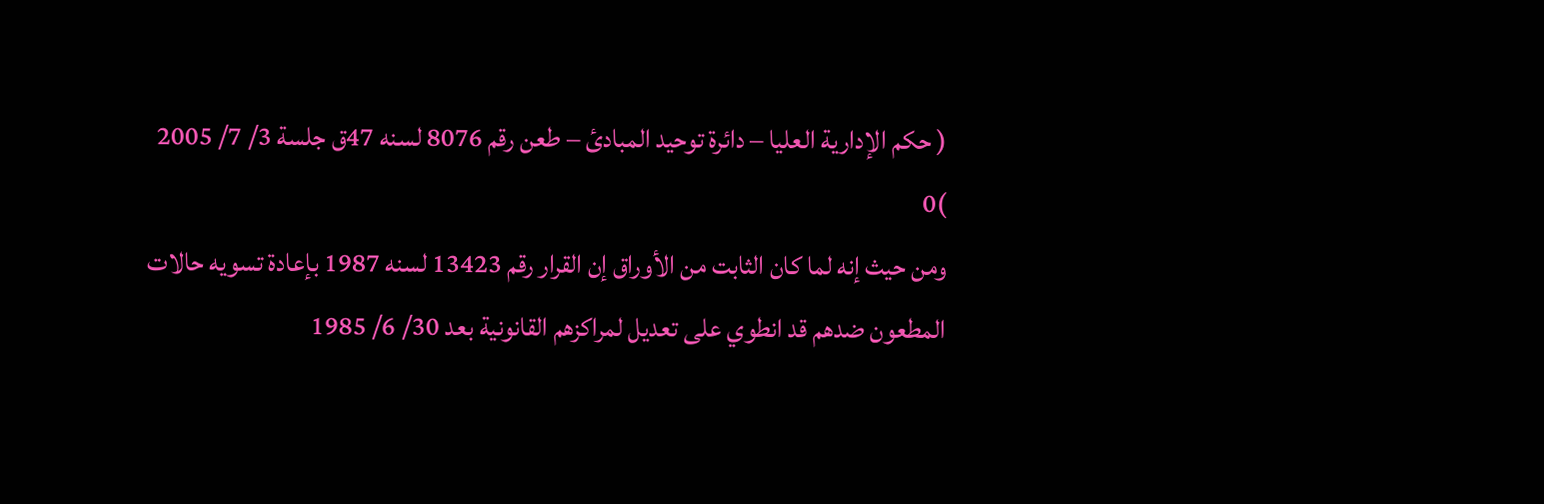( حكم الإدارية العليا – دائرة توحيد المبادئ – طعن رقم 8076 لسنه 47ق جلسة 3/ 7/ 2005 )0
ومن حيث إنه لما كان الثابت من الأوراق إن القرار رقم 13423 لسنه 1987 بإعادة تسويه حالات المطعون ضدهم قد انطوي على تعديل لمراكزهم القانونية بعد 30/ 6/ 1985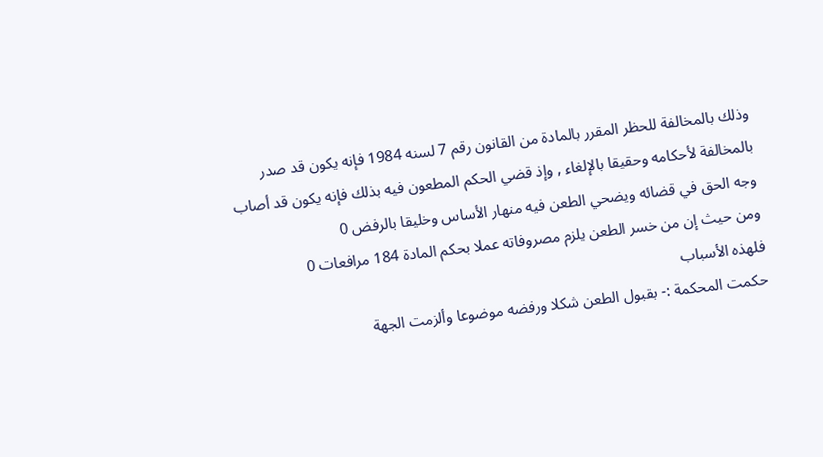وذلك بالمخالفة للحظر المقرر بالمادة من القانون رقم 7 لسنه 1984 فإنه يكون قد صدر بالمخالفة لأحكامه وحقيقا بالإلغاء , وإذ قضي الحكم المطعون فيه بذلك فإنه يكون قد أصاب وجه الحق في قضائه ويضحي الطعن فيه منهار الأساس وخليقا بالرفض 0
ومن حيث إن من خسر الطعن يلزم مصروفاته عملا بحكم المادة 184 مرافعات 0
فلهذه الأسباب
حكمت المحكمة :- بقبول الطعن شكلا ورفضه موضوعا وألزمت الجهة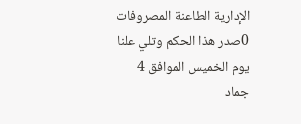الإدارية الطاعنة المصروفات 0صدر هذا الحكم وتلي علنا يوم الخميس الموافق 4 جماد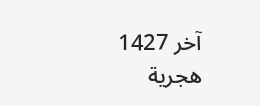آخر 1427 هجرية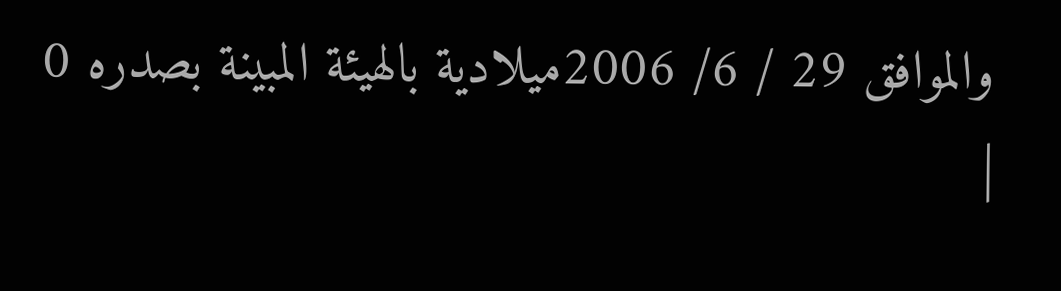والموافق 29 / 6/ 2006ميلادية بالهيئة المبينة بصدره 0
|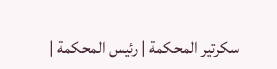سكرتير المحكمة | رئيس المحكمة |